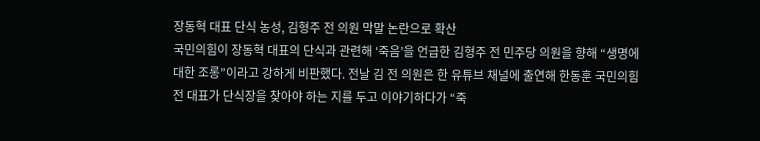장동혁 대표 단식 농성, 김형주 전 의원 막말 논란으로 확산
국민의힘이 장동혁 대표의 단식과 관련해 ‘죽음’을 언급한 김형주 전 민주당 의원을 향해 “생명에 대한 조롱”이라고 강하게 비판했다. 전날 김 전 의원은 한 유튜브 채널에 출연해 한동훈 국민의힘 전 대표가 단식장을 찾아야 하는 지를 두고 이야기하다가 “죽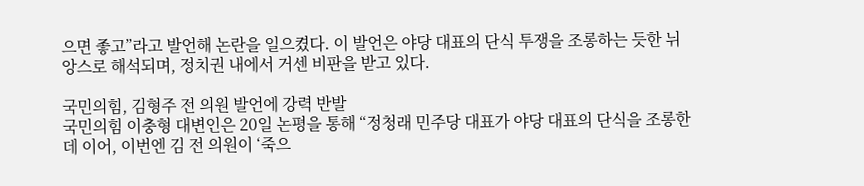으면 좋고”라고 발언해 논란을 일으켰다. 이 발언은 야당 대표의 단식 투쟁을 조롱하는 듯한 뉘앙스로 해석되며, 정치권 내에서 거센 비판을 받고 있다.

국민의힘, 김형주 전 의원 발언에 강력 반발
국민의힘 이충형 대변인은 20일 논평을 통해 “정청래 민주당 대표가 야당 대표의 단식을 조롱한 데 이어, 이번엔 김 전 의원이 ‘죽으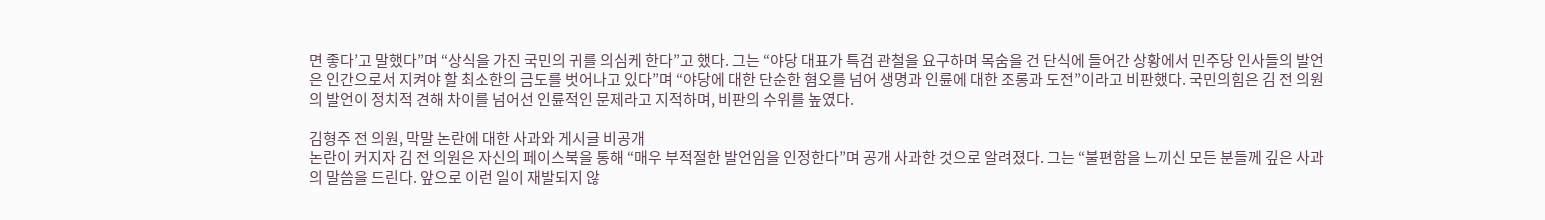면 좋다’고 말했다”며 “상식을 가진 국민의 귀를 의심케 한다”고 했다. 그는 “야당 대표가 특검 관철을 요구하며 목숨을 건 단식에 들어간 상황에서 민주당 인사들의 발언은 인간으로서 지켜야 할 최소한의 금도를 벗어나고 있다”며 “야당에 대한 단순한 혐오를 넘어 생명과 인륜에 대한 조롱과 도전”이라고 비판했다. 국민의힘은 김 전 의원의 발언이 정치적 견해 차이를 넘어선 인륜적인 문제라고 지적하며, 비판의 수위를 높였다.

김형주 전 의원, 막말 논란에 대한 사과와 게시글 비공개
논란이 커지자 김 전 의원은 자신의 페이스북을 통해 “매우 부적절한 발언임을 인정한다”며 공개 사과한 것으로 알려졌다. 그는 “불편함을 느끼신 모든 분들께 깊은 사과의 말씀을 드린다. 앞으로 이런 일이 재발되지 않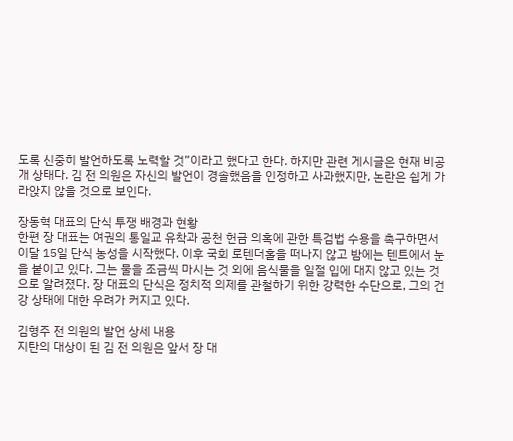도록 신중히 발언하도록 노력할 것”이라고 했다고 한다. 하지만 관련 게시글은 현재 비공개 상태다. 김 전 의원은 자신의 발언이 경솔했음을 인정하고 사과했지만, 논란은 쉽게 가라앉지 않을 것으로 보인다.

장동혁 대표의 단식 투쟁 배경과 현황
한편 장 대표는 여권의 통일교 유착과 공천 헌금 의혹에 관한 특검법 수용을 촉구하면서 이달 15일 단식 농성을 시작했다. 이후 국회 로텐더홀을 떠나지 않고 밤에는 텐트에서 눈을 붙이고 있다. 그는 물을 조금씩 마시는 것 외에 음식물을 일절 입에 대지 않고 있는 것으로 알려졌다. 장 대표의 단식은 정치적 의제를 관철하기 위한 강력한 수단으로, 그의 건강 상태에 대한 우려가 커지고 있다.

김형주 전 의원의 발언 상세 내용
지탄의 대상이 된 김 전 의원은 앞서 장 대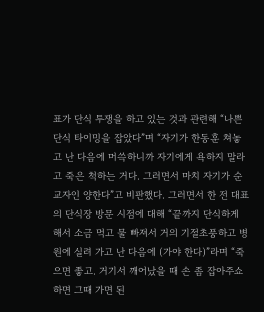표가 단식 투쟁을 하고 있는 것과 관련해 “나쁜 단식 타이밍을 잡았다”며 “자기가 한동훈 쳐놓고 난 다음에 머쓱하니까 자기에게 욕하지 말라고 죽은 척하는 거다. 그러면서 마치 자기가 순교자인 양한다”고 비판했다. 그러면서 한 전 대표의 단식장 방문 시점에 대해 “끝까지 단식하게 해서 소금 먹고 물 빠져서 거의 기절초풍하고 병원에 실려 가고 난 다음에 (가야 한다)”라며 “죽으면 좋고. 거기서 깨어났을 때 손 좀 잡아주쇼 하면 그때 가면 된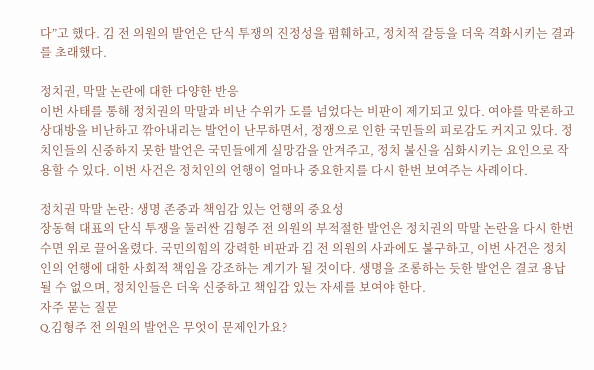다”고 했다. 김 전 의원의 발언은 단식 투쟁의 진정성을 폄훼하고, 정치적 갈등을 더욱 격화시키는 결과를 초래했다.

정치권, 막말 논란에 대한 다양한 반응
이번 사태를 통해 정치권의 막말과 비난 수위가 도를 넘었다는 비판이 제기되고 있다. 여야를 막론하고 상대방을 비난하고 깎아내리는 발언이 난무하면서, 정쟁으로 인한 국민들의 피로감도 커지고 있다. 정치인들의 신중하지 못한 발언은 국민들에게 실망감을 안겨주고, 정치 불신을 심화시키는 요인으로 작용할 수 있다. 이번 사건은 정치인의 언행이 얼마나 중요한지를 다시 한번 보여주는 사례이다.

정치권 막말 논란: 생명 존중과 책임감 있는 언행의 중요성
장동혁 대표의 단식 투쟁을 둘러싼 김형주 전 의원의 부적절한 발언은 정치권의 막말 논란을 다시 한번 수면 위로 끌어올렸다. 국민의힘의 강력한 비판과 김 전 의원의 사과에도 불구하고, 이번 사건은 정치인의 언행에 대한 사회적 책임을 강조하는 계기가 될 것이다. 생명을 조롱하는 듯한 발언은 결코 용납될 수 없으며, 정치인들은 더욱 신중하고 책임감 있는 자세를 보여야 한다.
자주 묻는 질문
Q.김형주 전 의원의 발언은 무엇이 문제인가요?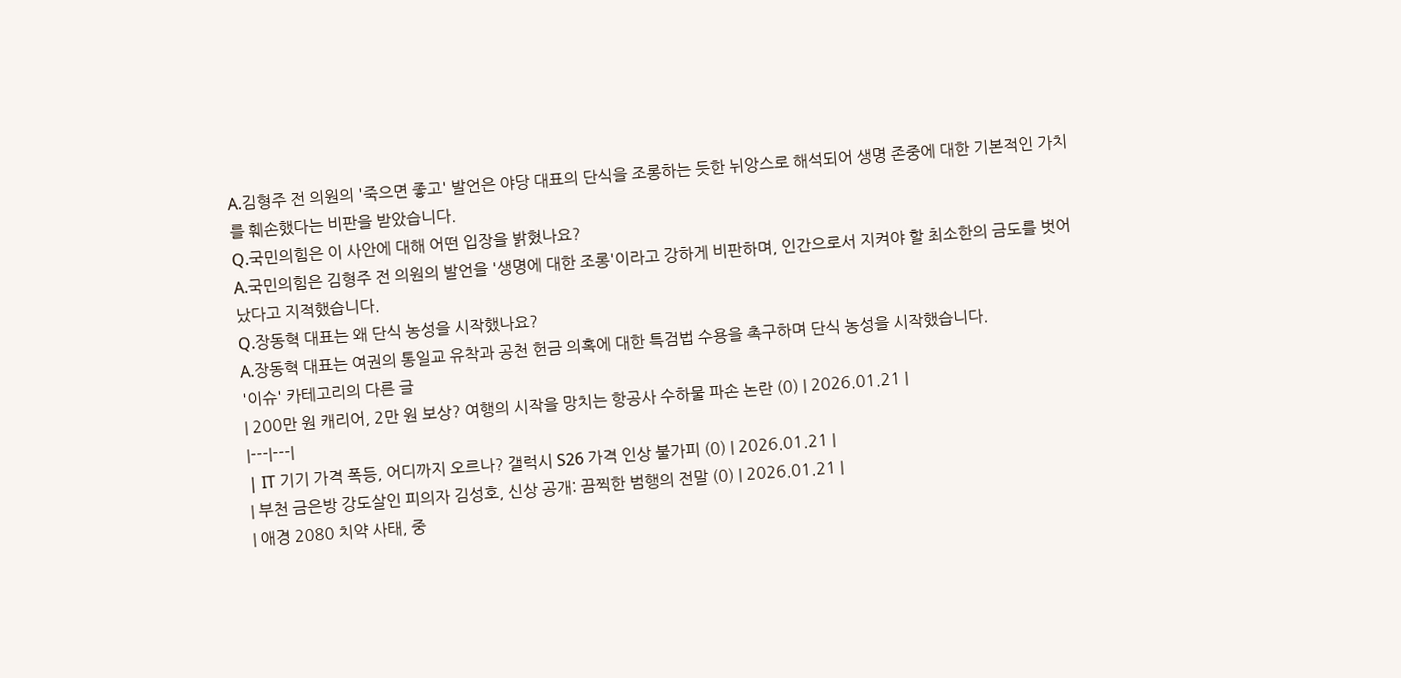A.김형주 전 의원의 '죽으면 좋고' 발언은 야당 대표의 단식을 조롱하는 듯한 뉘앙스로 해석되어 생명 존중에 대한 기본적인 가치를 훼손했다는 비판을 받았습니다.
Q.국민의힘은 이 사안에 대해 어떤 입장을 밝혔나요?
A.국민의힘은 김형주 전 의원의 발언을 '생명에 대한 조롱'이라고 강하게 비판하며, 인간으로서 지켜야 할 최소한의 금도를 벗어났다고 지적했습니다.
Q.장동혁 대표는 왜 단식 농성을 시작했나요?
A.장동혁 대표는 여권의 통일교 유착과 공천 헌금 의혹에 대한 특검법 수용을 촉구하며 단식 농성을 시작했습니다.
'이슈' 카테고리의 다른 글
| 200만 원 캐리어, 2만 원 보상? 여행의 시작을 망치는 항공사 수하물 파손 논란 (0) | 2026.01.21 |
|---|---|
| IT 기기 가격 폭등, 어디까지 오르나? 갤럭시 S26 가격 인상 불가피 (0) | 2026.01.21 |
| 부천 금은방 강도살인 피의자 김성호, 신상 공개: 끔찍한 범행의 전말 (0) | 2026.01.21 |
| 애경 2080 치약 사태, 중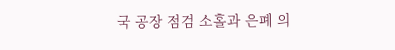국 공장 점검 소홀과 은폐 의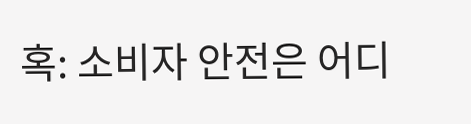혹: 소비자 안전은 어디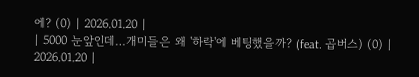에? (0) | 2026.01.20 |
| 5000 눈앞인데…개미들은 왜 '하락'에 베팅했을까? (feat. 곱버스) (0) | 2026.01.20 |